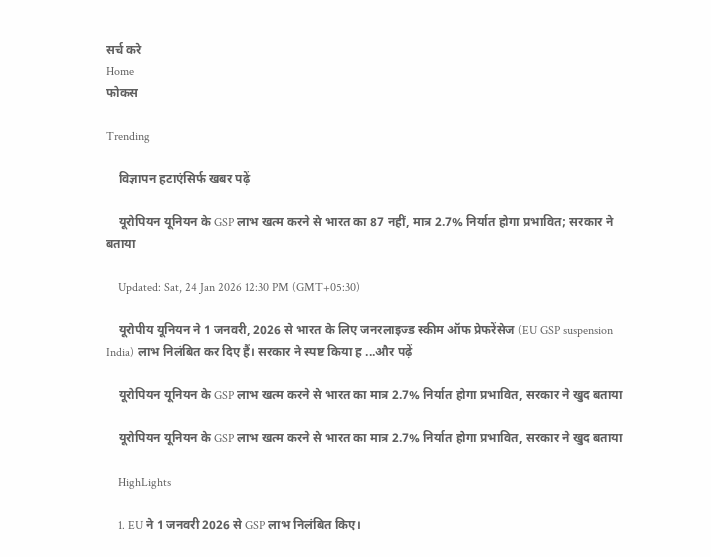सर्च करे
Home
फोकस

Trending

    विज्ञापन हटाएंसिर्फ खबर पढ़ें

    यूरोपियन यूनियन के GSP लाभ खत्म करने से भारत का 87 नहीं, मात्र 2.7% निर्यात होगा प्रभावित; सरकार ने बताया

    Updated: Sat, 24 Jan 2026 12:30 PM (GMT+05:30)

    यूरोपीय यूनियन ने 1 जनवरी, 2026 से भारत के लिए जनरलाइज्ड स्कीम ऑफ प्रेफरेंसेज (EU GSP suspension India) लाभ निलंबित कर दिए हैं। सरकार ने स्पष्ट किया ह ...और पढ़ें

    यूरोपियन यूनियन के GSP लाभ खत्म करने से भारत का मात्र 2.7% निर्यात होगा प्रभावित, सरकार ने खुद बताया

    यूरोपियन यूनियन के GSP लाभ खत्म करने से भारत का मात्र 2.7% निर्यात होगा प्रभावित, सरकार ने खुद बताया

    HighLights

    1. EU ने 1 जनवरी 2026 से GSP लाभ निलंबित किए।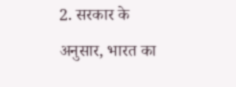2. सरकार के अनुसार, भारत का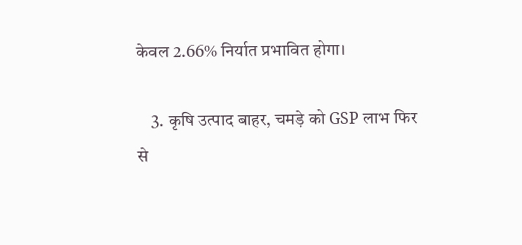केवल 2.66% निर्यात प्रभावित होगा।

    3. कृषि उत्पाद बाहर, चमड़े को GSP लाभ फिर से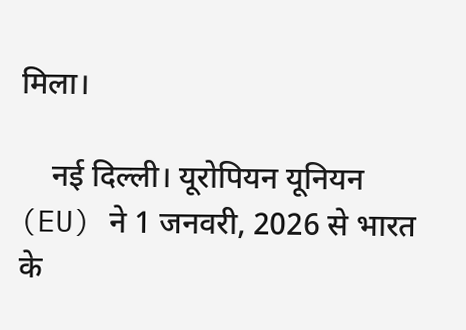मिला।

    नई दिल्ली। यूरोपियन यूनियन (EU) ने 1 जनवरी, 2026 से भारत के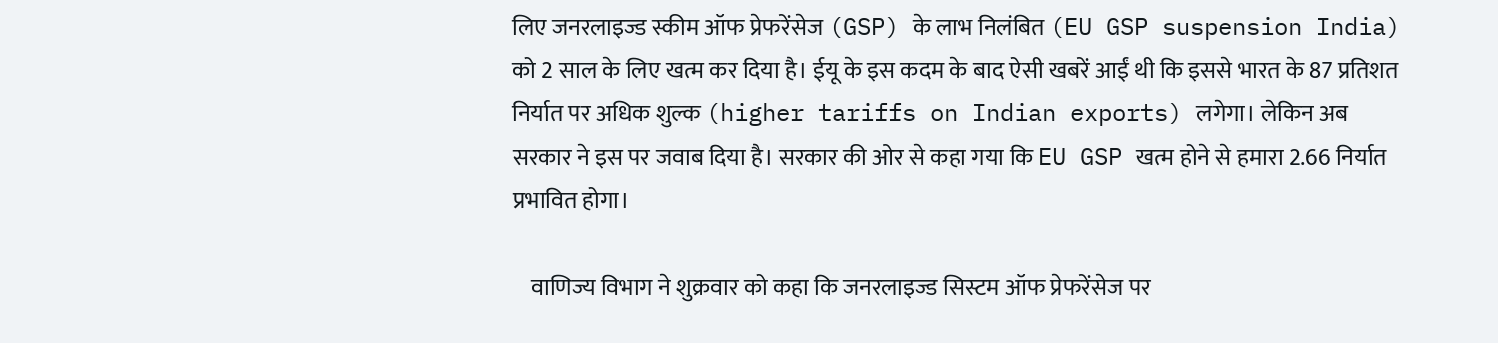लिए जनरलाइज्ड स्कीम ऑफ प्रेफरेंसेज (GSP) के लाभ निलंबित (EU GSP suspension India) को 2 साल के लिए खत्म कर दिया है। ईयू के इस कदम के बाद ऐसी खबरें आईं थी कि इससे भारत के 87 प्रतिशत निर्यात पर अधिक शुल्क (higher tariffs on Indian exports) लगेगा। लेकिन अब सरकार ने इस पर जवाब दिया है। सरकार की ओर से कहा गया कि EU GSP खत्म होने से हमारा 2.66 निर्यात प्रभावित होगा।

    वाणिज्य विभाग ने शुक्रवार को कहा कि जनरलाइज्ड सिस्टम ऑफ प्रेफरेंसेज पर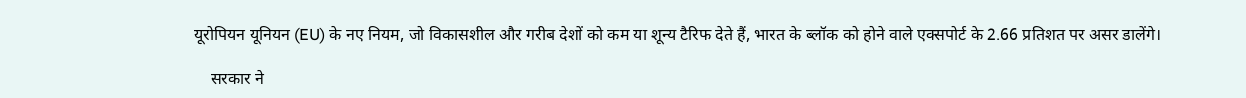यूरोपियन यूनियन (EU) के नए नियम, जो विकासशील और गरीब देशों को कम या शून्य टैरिफ देते हैं, भारत के ब्लॉक को होने वाले एक्सपोर्ट के 2.66 प्रतिशत पर असर डालेंगे।

    सरकार ने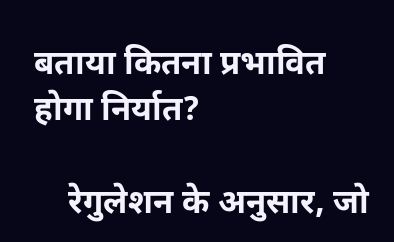बताया कितना प्रभावित होगा निर्यात?

    रेगुलेशन के अनुसार, जो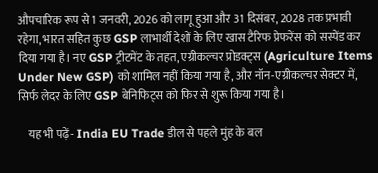औपचारिक रूप से 1 जनवरी, 2026 को लागू हुआ और 31 दिसंबर, 2028 तक प्रभावी रहेगा, भारत सहित कुछ GSP लाभार्थी देशों के लिए खास टैरिफ प्रेफरेंस को सस्पेंड कर दिया गया है। नए GSP ट्रीटमेंट के तहत, एग्रीकल्चर प्रोडक्ट्स (Agriculture Items Under New GSP) को शामिल नहीं किया गया है, और नॉन-एग्रीकल्चर सेक्टर में, सिर्फ लेदर के लिए GSP बेनिफिट्स को फिर से शुरू किया गया है।

    यह भी पढ़ें- India EU Trade डील से पहले मुंह के बल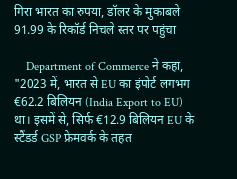गिरा भारत का रुपया, डॉलर के मुकाबले 91.99 के रिकॉर्ड निचले स्तर पर पहुंचा

    Department of Commerce ने कहा, "2023 में, भारत से EU का इंपोर्ट लगभग €62.2 बिलियन (India Export to EU) था। इसमें से, सिर्फ €12.9 बिलियन EU के स्टैंडर्ड GSP फ्रेमवर्क के तहत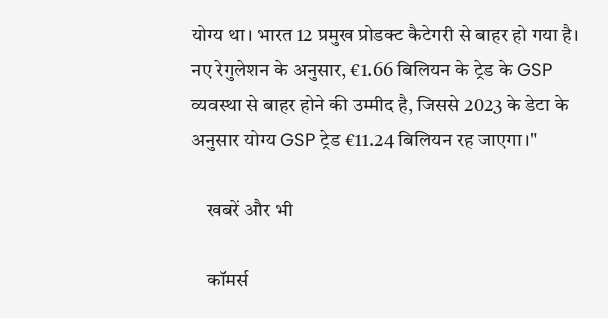योग्य था। भारत 12 प्रमुख प्रोडक्ट कैटेगरी से बाहर हो गया है। नए रेगुलेशन के अनुसार, €1.66 बिलियन के ट्रेड के GSP व्यवस्था से बाहर होने की उम्मीद है, जिससे 2023 के डेटा के अनुसार योग्य GSP ट्रेड €11.24 बिलियन रह जाएगा।"

    खबरें और भी

    कॉमर्स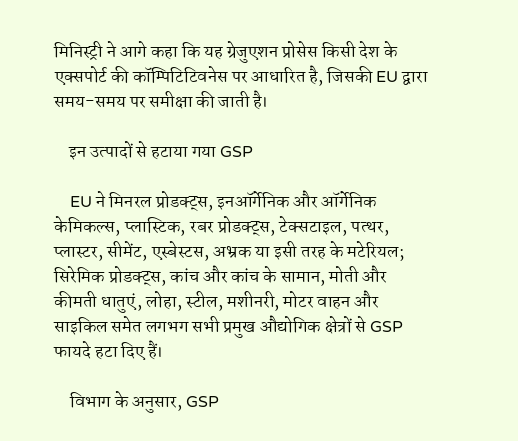मिनिस्ट्री ने आगे कहा कि यह ग्रेजुएशन प्रोसेस किसी देश के एक्सपोर्ट की कॉम्पिटिटिवनेस पर आधारित है, जिसकी EU द्वारा समय-समय पर समीक्षा की जाती है।

    इन उत्पादों से हटाया गया GSP

    EU ने मिनरल प्रोडक्ट्स, इनऑर्गेनिक और ऑर्गेनिक केमिकल्स, प्लास्टिक, रबर प्रोडक्ट्स, टेक्सटाइल, पत्थर, प्लास्टर, सीमेंट, एस्बेस्टस, अभ्रक या इसी तरह के मटेरियल; सिरेमिक प्रोडक्ट्स, कांच और कांच के सामान, मोती और कीमती धातुएं, लोहा, स्टील, मशीनरी, मोटर वाहन और साइकिल समेत लगभग सभी प्रमुख औद्योगिक क्षेत्रों से GSP फायदे हटा दिए हैं।

    विभाग के अनुसार, GSP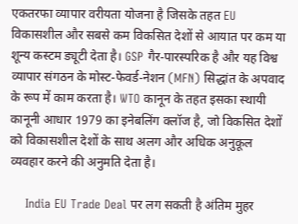एकतरफा व्यापार वरीयता योजना है जिसके तहत EU विकासशील और सबसे कम विकसित देशों से आयात पर कम या शून्य कस्टम ड्यूटी देता है। GSP गैर-पारस्परिक है और यह विश्व व्यापार संगठन के मोस्ट-फेवर्ड-नेशन (MFN) सिद्धांत के अपवाद के रूप में काम करता है। WTO कानून के तहत इसका स्थायी कानूनी आधार 1979 का इनेबलिंग क्लॉज है, जो विकसित देशों को विकासशील देशों के साथ अलग और अधिक अनुकूल व्यवहार करने की अनुमति देता है।

    India EU Trade Deal पर लग सकती है अंतिम मुहर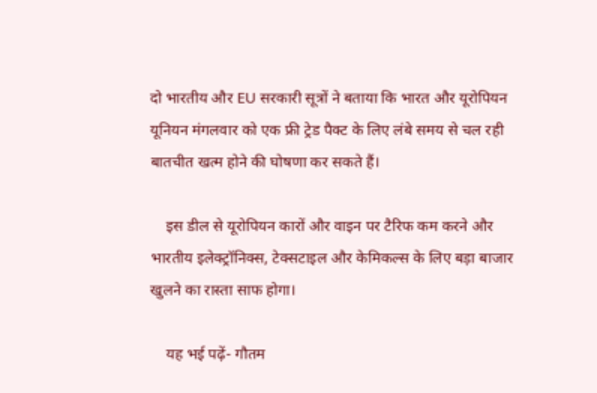दो भारतीय और EU सरकारी सूत्रों ने बताया कि भारत और यूरोपियन यूनियन मंगलवार को एक फ्री ट्रेड पैक्ट के लिए लंबे समय से चल रही बातचीत खत्म होने की घोषणा कर सकते हैं।

    इस डील से यूरोपियन कारों और वाइन पर टैरिफ कम करने और भारतीय इलेक्ट्रॉनिक्स, टेक्सटाइल और केमिकल्स के लिए बड़ा बाजार खुलने का रास्ता साफ होगा।

    यह भई पढ़ें- गौतम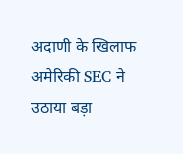अदाणी के खिलाफ अमेरिकी SEC ने उठाया बड़ा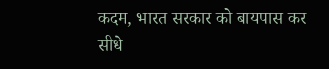कदम, भारत सरकार को बायपास कर सीधे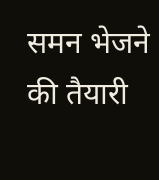समन भेजने की तैयारी